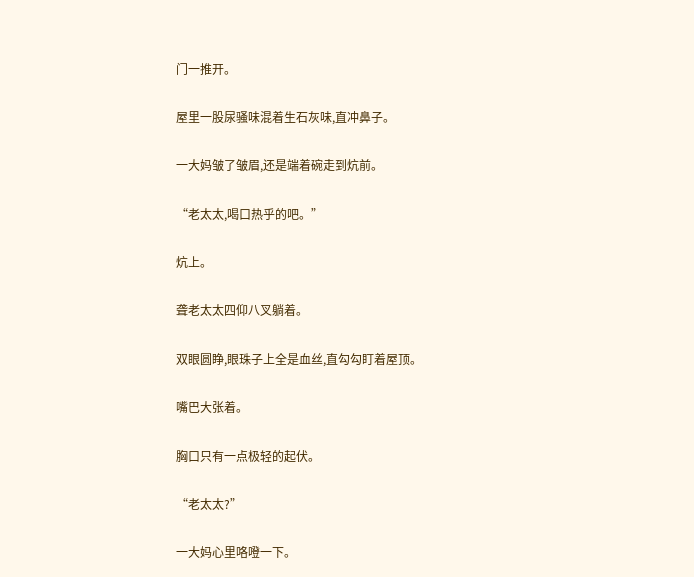门一推开。

屋里一股尿骚味混着生石灰味,直冲鼻子。

一大妈皱了皱眉,还是端着碗走到炕前。

“老太太,喝口热乎的吧。”

炕上。

聋老太太四仰八叉躺着。

双眼圆睁,眼珠子上全是血丝,直勾勾盯着屋顶。

嘴巴大张着。

胸口只有一点极轻的起伏。

“老太太?”

一大妈心里咯噔一下。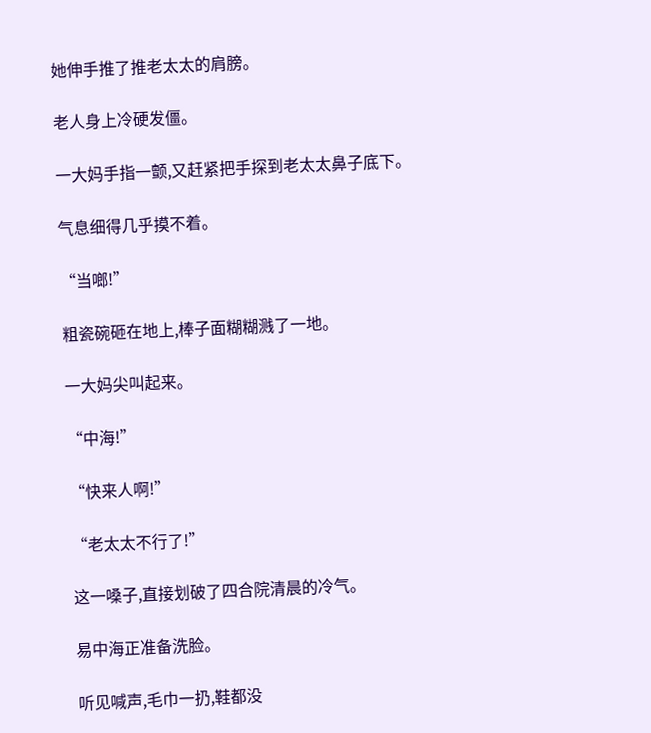她伸手推了推老太太的肩膀。

老人身上冷硬发僵。

一大妈手指一颤,又赶紧把手探到老太太鼻子底下。

气息细得几乎摸不着。

“当啷!”

粗瓷碗砸在地上,棒子面糊糊溅了一地。

一大妈尖叫起来。

“中海!”

“快来人啊!”

“老太太不行了!”

这一嗓子,直接划破了四合院清晨的冷气。

易中海正准备洗脸。

听见喊声,毛巾一扔,鞋都没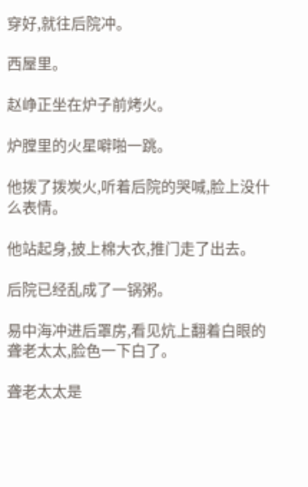穿好,就往后院冲。

西屋里。

赵峥正坐在炉子前烤火。

炉膛里的火星噼啪一跳。

他拨了拨炭火,听着后院的哭喊,脸上没什么表情。

他站起身,披上棉大衣,推门走了出去。

后院已经乱成了一锅粥。

易中海冲进后罩房,看见炕上翻着白眼的聋老太太,脸色一下白了。

聋老太太是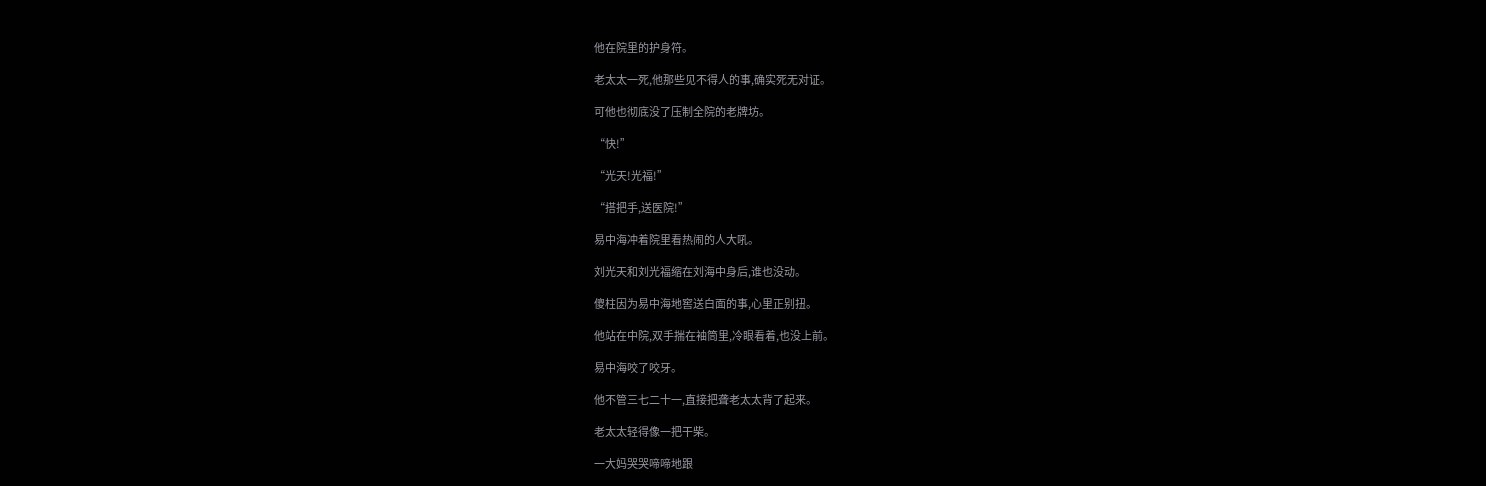他在院里的护身符。

老太太一死,他那些见不得人的事,确实死无对证。

可他也彻底没了压制全院的老牌坊。

“快!”

“光天!光福!”

“搭把手,送医院!”

易中海冲着院里看热闹的人大吼。

刘光天和刘光福缩在刘海中身后,谁也没动。

傻柱因为易中海地窖送白面的事,心里正别扭。

他站在中院,双手揣在袖筒里,冷眼看着,也没上前。

易中海咬了咬牙。

他不管三七二十一,直接把聋老太太背了起来。

老太太轻得像一把干柴。

一大妈哭哭啼啼地跟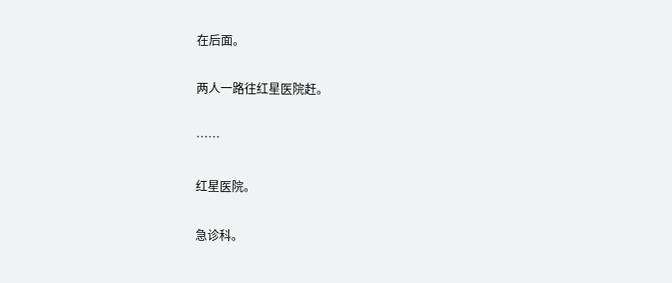在后面。

两人一路往红星医院赶。

……

红星医院。

急诊科。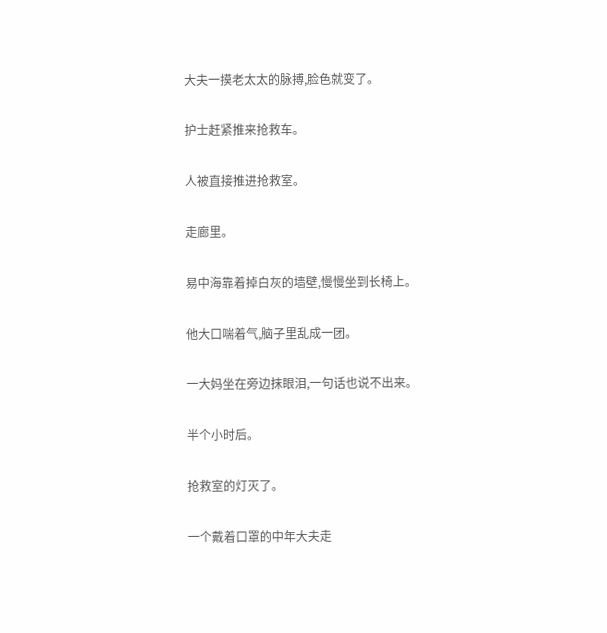大夫一摸老太太的脉搏,脸色就变了。

护士赶紧推来抢救车。

人被直接推进抢救室。

走廊里。

易中海靠着掉白灰的墙壁,慢慢坐到长椅上。

他大口喘着气,脑子里乱成一团。

一大妈坐在旁边抹眼泪,一句话也说不出来。

半个小时后。

抢救室的灯灭了。

一个戴着口罩的中年大夫走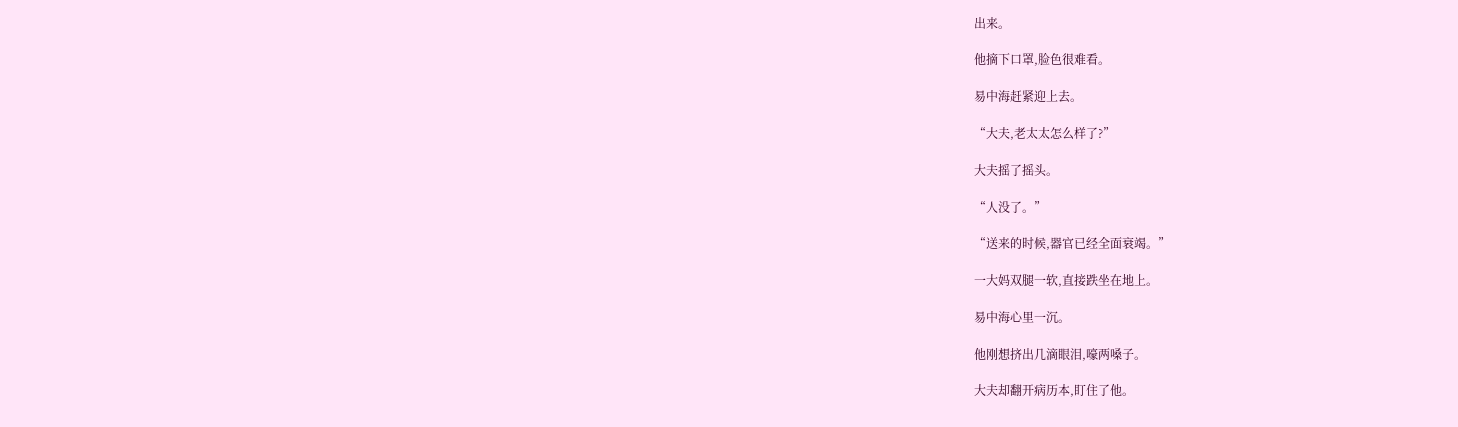出来。

他摘下口罩,脸色很难看。

易中海赶紧迎上去。

“大夫,老太太怎么样了?”

大夫摇了摇头。

“人没了。”

“送来的时候,器官已经全面衰竭。”

一大妈双腿一软,直接跌坐在地上。

易中海心里一沉。

他刚想挤出几滴眼泪,嚎两嗓子。

大夫却翻开病历本,盯住了他。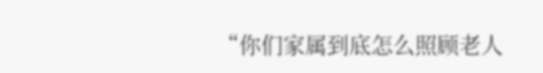“你们家属到底怎么照顾老人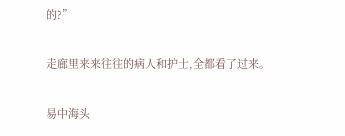的?”

走廊里来来往往的病人和护士,全都看了过来。

易中海头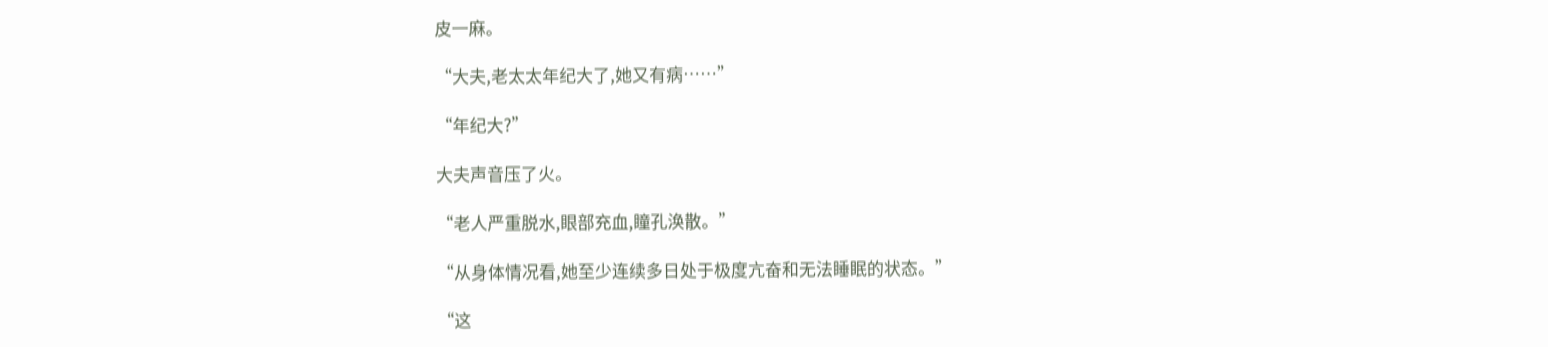皮一麻。

“大夫,老太太年纪大了,她又有病……”

“年纪大?”

大夫声音压了火。

“老人严重脱水,眼部充血,瞳孔涣散。”

“从身体情况看,她至少连续多日处于极度亢奋和无法睡眠的状态。”

“这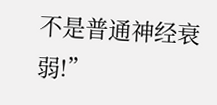不是普通神经衰弱!”